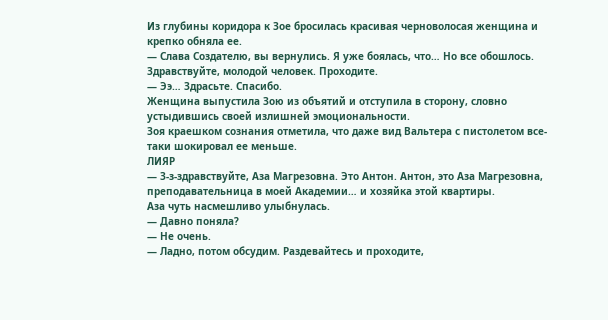Из глубины коридора к Зое бросилась красивая черноволосая женщина и крепко обняла ее.
— Слава Создателю, вы вернулись. Я уже боялась, что… Но все обошлось. Здравствуйте, молодой человек. Проходите.
— Ээ… Здрасьте. Спасибо.
Женщина выпустила Зою из объятий и отступила в сторону, словно устыдившись своей излишней эмоциональности.
Зоя краешком сознания отметила, что даже вид Вальтера с пистолетом все-таки шокировал ее меньше.
ЛИЯР
— З-з-здравствуйте, Аза Магрезовна. Это Антон. Антон, это Аза Магрезовна, преподавательница в моей Академии… и хозяйка этой квартиры.
Аза чуть насмешливо улыбнулась.
— Давно поняла?
— Не очень.
— Ладно, потом обсудим. Раздевайтесь и проходите,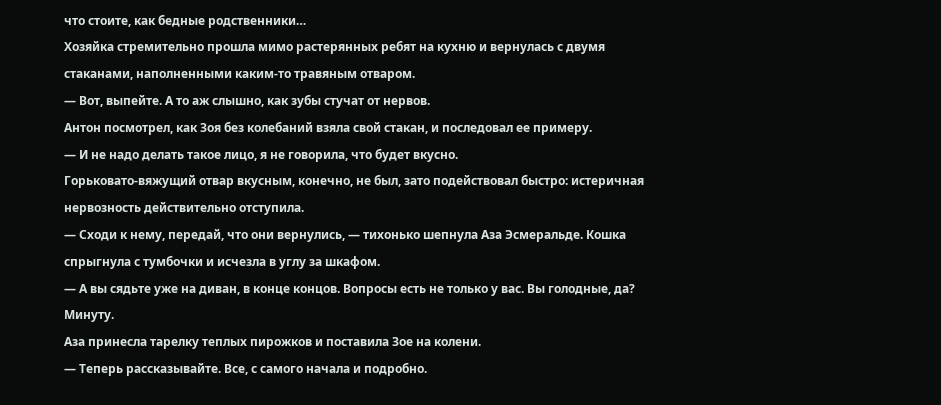что стоите, как бедные родственники…
Хозяйка стремительно прошла мимо растерянных ребят на кухню и вернулась с двумя стаканами, наполненными каким-то травяным отваром.
— Вот, выпейте. А то аж слышно, как зубы стучат от нервов.
Антон посмотрел, как Зоя без колебаний взяла свой стакан, и последовал ее примеру.
— И не надо делать такое лицо, я не говорила, что будет вкусно.
Горьковато-вяжущий отвар вкусным, конечно, не был, зато подействовал быстро: истеричная нервозность действительно отступила.
— Сходи к нему, передай, что они вернулись, — тихонько шепнула Аза Эсмеральде. Кошка спрыгнула с тумбочки и исчезла в углу за шкафом.
— А вы сядьте уже на диван, в конце концов. Вопросы есть не только у вас. Вы голодные, да? Минуту.
Аза принесла тарелку теплых пирожков и поставила Зое на колени.
— Теперь рассказывайте. Все, с самого начала и подробно.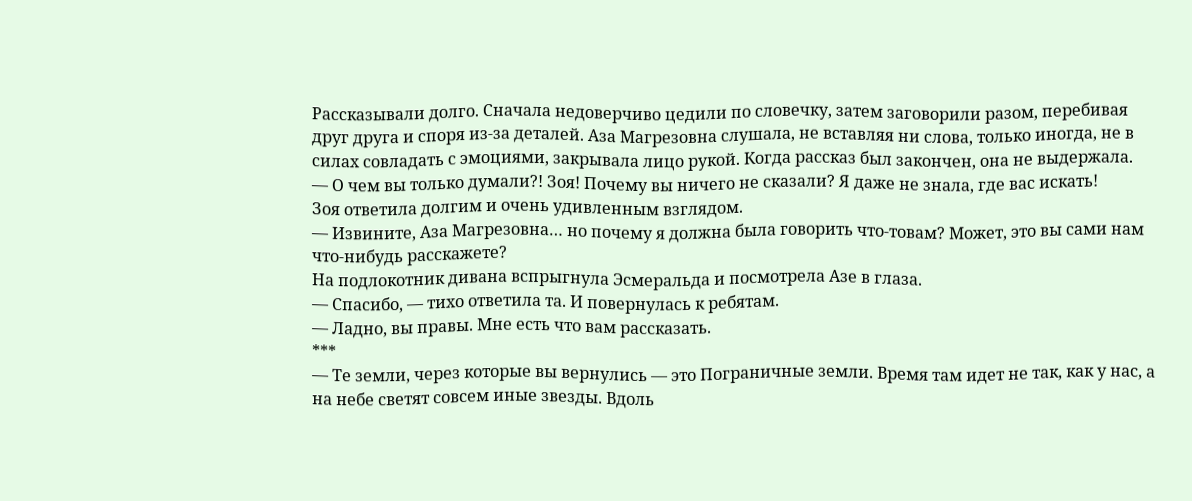Рассказывали долго. Сначала недоверчиво цедили по словечку, затем заговорили разом, перебивая друг друга и споря из-за деталей. Аза Магрезовна слушала, не вставляя ни слова, только иногда, не в силах совладать с эмоциями, закрывала лицо рукой. Когда рассказ был закончен, она не выдержала.
— О чем вы только думали?! Зоя! Почему вы ничего не сказали? Я даже не знала, где вас искать!
Зоя ответила долгим и очень удивленным взглядом.
— Извините, Аза Магрезовна… но почему я должна была говорить что-товам? Может, это вы сами нам что-нибудь расскажете?
На подлокотник дивана вспрыгнула Эсмеральда и посмотрела Азе в глаза.
— Спасибо, — тихо ответила та. И повернулась к ребятам.
— Ладно, вы правы. Мне есть что вам рассказать.
***
— Те земли, через которые вы вернулись — это Пограничные земли. Время там идет не так, как у нас, а на небе светят совсем иные звезды. Вдоль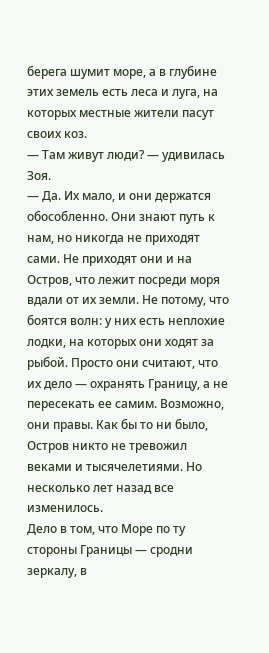берега шумит море, а в глубине этих земель есть леса и луга, на которых местные жители пасут своих коз.
— Там живут люди? — удивилась Зоя.
— Да. Их мало, и они держатся обособленно. Они знают путь к нам, но никогда не приходят сами. Не приходят они и на Остров, что лежит посреди моря вдали от их земли. Не потому, что боятся волн: у них есть неплохие лодки, на которых они ходят за рыбой. Просто они считают, что их дело — охранять Границу, а не пересекать ее самим. Возможно, они правы. Как бы то ни было, Остров никто не тревожил веками и тысячелетиями. Но несколько лет назад все изменилось.
Дело в том, что Море по ту стороны Границы — сродни зеркалу, в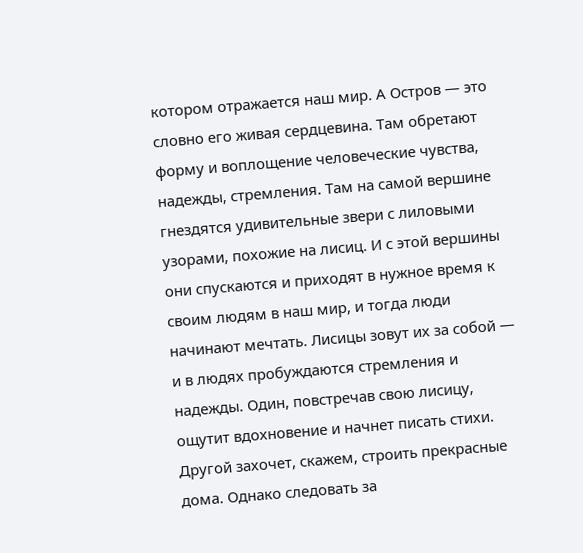котором отражается наш мир. А Остров — это словно его живая сердцевина. Там обретают форму и воплощение человеческие чувства, надежды, стремления. Там на самой вершине гнездятся удивительные звери с лиловыми узорами, похожие на лисиц. И с этой вершины они спускаются и приходят в нужное время к своим людям в наш мир, и тогда люди начинают мечтать. Лисицы зовут их за собой — и в людях пробуждаются стремления и надежды. Один, повстречав свою лисицу, ощутит вдохновение и начнет писать стихи. Другой захочет, скажем, строить прекрасные дома. Однако следовать за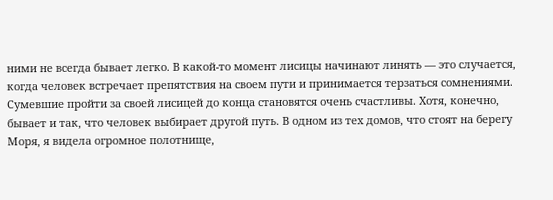ними не всегда бывает легко. В какой-то момент лисицы начинают линять — это случается, когда человек встречает препятствия на своем пути и принимается терзаться сомнениями. Сумевшие пройти за своей лисицей до конца становятся очень счастливы. Хотя, конечно, бывает и так, что человек выбирает другой путь. В одном из тех домов, что стоят на берегу Моря, я видела огромное полотнище,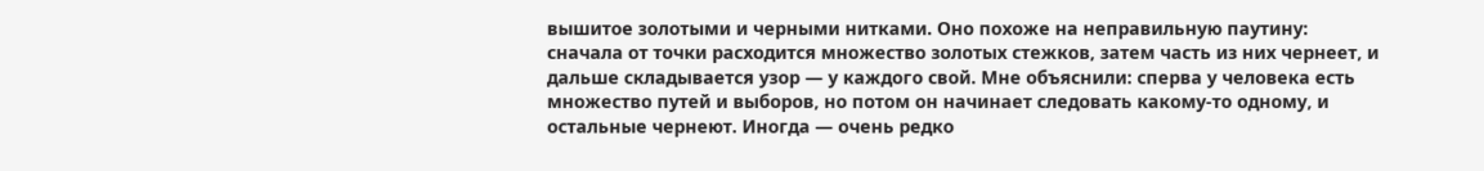вышитое золотыми и черными нитками. Оно похоже на неправильную паутину: сначала от точки расходится множество золотых стежков, затем часть из них чернеет, и дальше складывается узор — у каждого свой. Мне объяснили: сперва у человека есть множество путей и выборов, но потом он начинает следовать какому-то одному, и остальные чернеют. Иногда — очень редко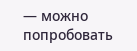— можно попробовать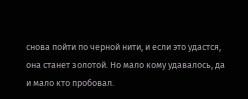снова пойти по черной нити, и если это удастся, она станет золотой. Но мало кому удавалось, да и мало кто пробовал.